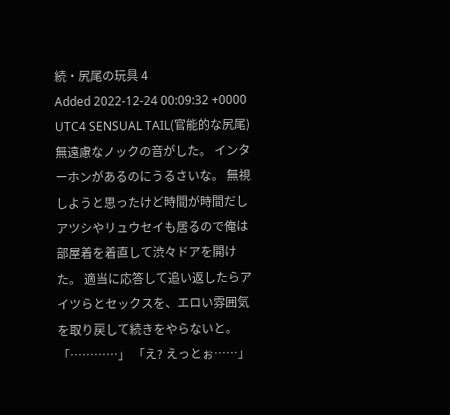続・尻尾の玩具 4
Added 2022-12-24 00:09:32 +0000 UTC4 SENSUAL TAIL(官能的な尻尾) 無遠慮なノックの音がした。 インターホンがあるのにうるさいな。 無視しようと思ったけど時間が時間だしアツシやリュウセイも居るので俺は部屋着を着直して渋々ドアを開けた。 適当に応答して追い返したらアイツらとセックスを、エロい雰囲気を取り戻して続きをやらないと。 「…………」 「え? えっとぉ……」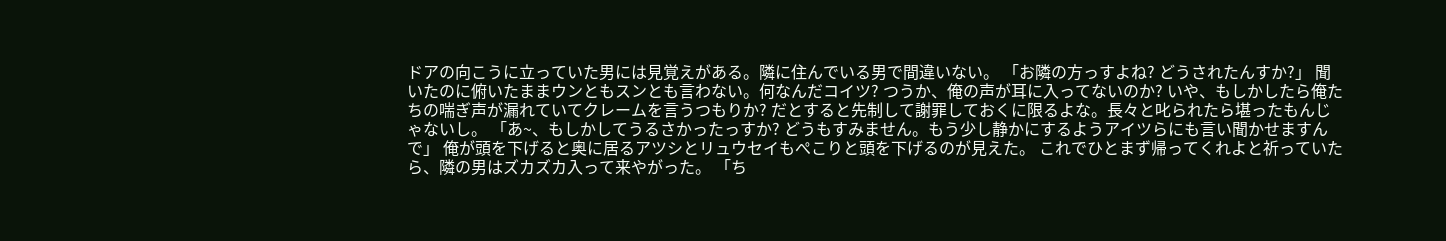ドアの向こうに立っていた男には見覚えがある。隣に住んでいる男で間違いない。 「お隣の方っすよね? どうされたんすか?」 聞いたのに俯いたままウンともスンとも言わない。何なんだコイツ? つうか、俺の声が耳に入ってないのか? いや、もしかしたら俺たちの喘ぎ声が漏れていてクレームを言うつもりか? だとすると先制して謝罪しておくに限るよな。長々と叱られたら堪ったもんじゃないし。 「あ~、もしかしてうるさかったっすか? どうもすみません。もう少し静かにするようアイツらにも言い聞かせますんで」 俺が頭を下げると奥に居るアツシとリュウセイもぺこりと頭を下げるのが見えた。 これでひとまず帰ってくれよと祈っていたら、隣の男はズカズカ入って来やがった。 「ち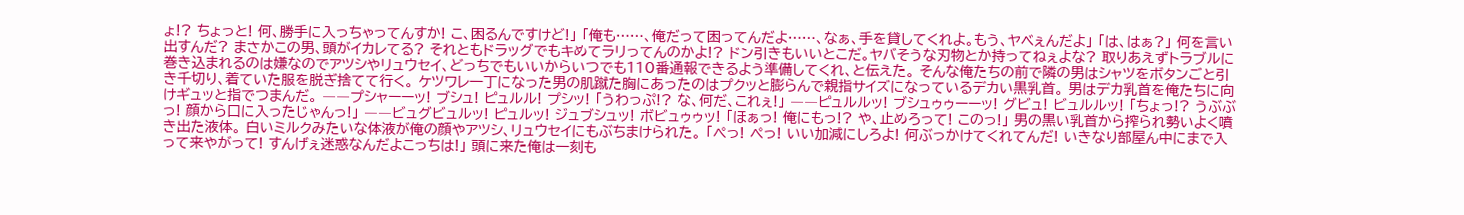ょ!? ちょっと! 何、勝手に入っちゃってんすか! こ、困るんですけど!」 「俺も……、俺だって困ってんだよ……、なぁ、手を貸してくれよ。もう、ヤベぇんだよ」 「は、はぁ?」 何を言い出すんだ? まさかこの男、頭がイカレてる? それともドラッグでもキめてラリってんのかよ!? ドン引きもいいとこだ。ヤバそうな刃物とか持ってねぇよな? 取りあえずトラブルに巻き込まれるのは嫌なのでアツシやリュウセイ、どっちでもいいからいつでも110番通報できるよう準備してくれ、と伝えた。 そんな俺たちの前で隣の男はシャツをボタンごと引き千切り、着ていた服を脱ぎ捨てて行く。 ケツワレ一丁になった男の肌蹴た胸にあったのはプクッと膨らんで親指サイズになっているデカい黒乳首。 男はデカ乳首を俺たちに向けギュッと指でつまんだ。 ――プシャーーッ! ブシュ! ピュルル! プシッ! 「うわっぷ!? な、何だ、これぇ!」 ――ピュルルッ! ブシュゥゥーーッ! グビュ! ビュルルッ! 「ちょっ!? うぶぶっ! 顔から口に入ったじゃんっ!」 ――ビュグビュルッ! ピュルッ! ジュブシュッ! ボビュゥゥッ! 「ほぁっ! 俺にもっ!? や、止めろって! このっ!」 男の黒い乳首から搾られ勢いよく噴き出た液体。 白いミルクみたいな体液が俺の顔やアツシ、リュウセイにもぶちまけられた。 「ぺっ! ぺっ! いい加減にしろよ! 何ぶっかけてくれてんだ! いきなり部屋ん中にまで入って来やがって! すんげぇ迷惑なんだよこっちは!」 頭に来た俺は一刻も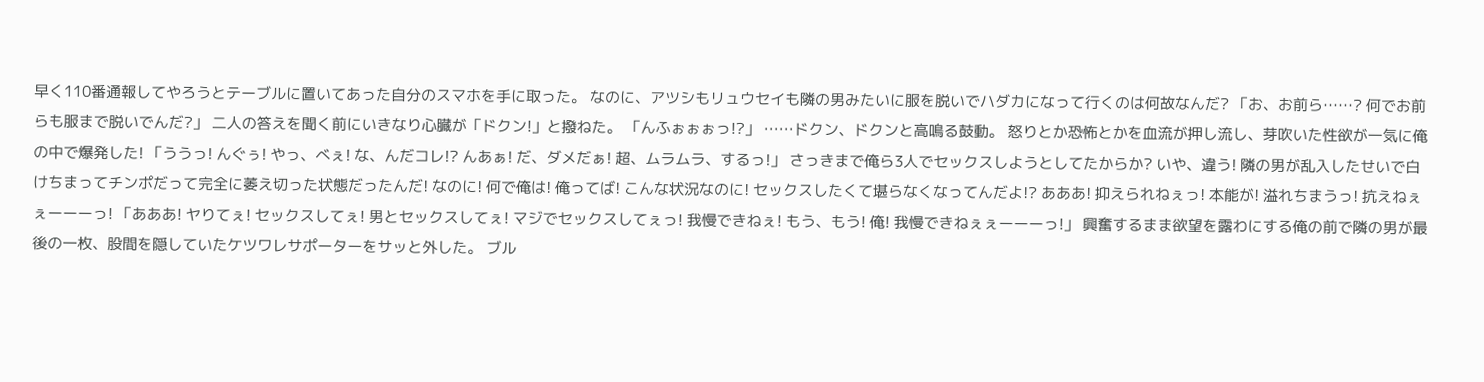早く110番通報してやろうとテーブルに置いてあった自分のスマホを手に取った。 なのに、アツシもリュウセイも隣の男みたいに服を脱いでハダカになって行くのは何故なんだ? 「お、お前ら……? 何でお前らも服まで脱いでんだ?」 二人の答えを聞く前にいきなり心臓が「ドクン!」と撥ねた。 「んふぉぉぉっ!?」 ……ドクン、ドクンと高鳴る鼓動。 怒りとか恐怖とかを血流が押し流し、芽吹いた性欲が一気に俺の中で爆発した! 「ううっ! んぐぅ! やっ、べぇ! な、んだコレ!? んあぁ! だ、ダメだぁ! 超、ムラムラ、するっ!」 さっきまで俺ら3人でセックスしようとしてたからか? いや、違う! 隣の男が乱入したせいで白けちまってチンポだって完全に萎え切った状態だったんだ! なのに! 何で俺は! 俺ってば! こんな状況なのに! セックスしたくて堪らなくなってんだよ!? あああ! 抑えられねぇっ! 本能が! 溢れちまうっ! 抗えねぇぇーーーっ! 「あああ! ヤりてぇ! セックスしてぇ! 男とセックスしてぇ! マジでセックスしてぇっ! 我慢できねぇ! もう、もう! 俺! 我慢できねぇぇーーーっ!」 興奮するまま欲望を露わにする俺の前で隣の男が最後の一枚、股間を隠していたケツワレサポーターをサッと外した。 ブル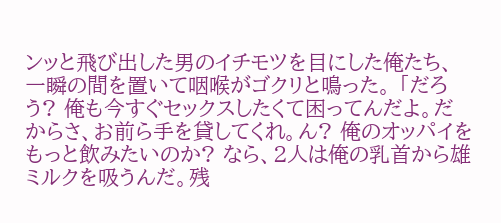ンッと飛び出した男のイチモツを目にした俺たち、一瞬の間を置いて咽喉がゴクリと鳴った。 「だろう? 俺も今すぐセックスしたくて困ってんだよ。だからさ、お前ら手を貸してくれ。ん? 俺のオッパイをもっと飲みたいのか? なら、2人は俺の乳首から雄ミルクを吸うんだ。残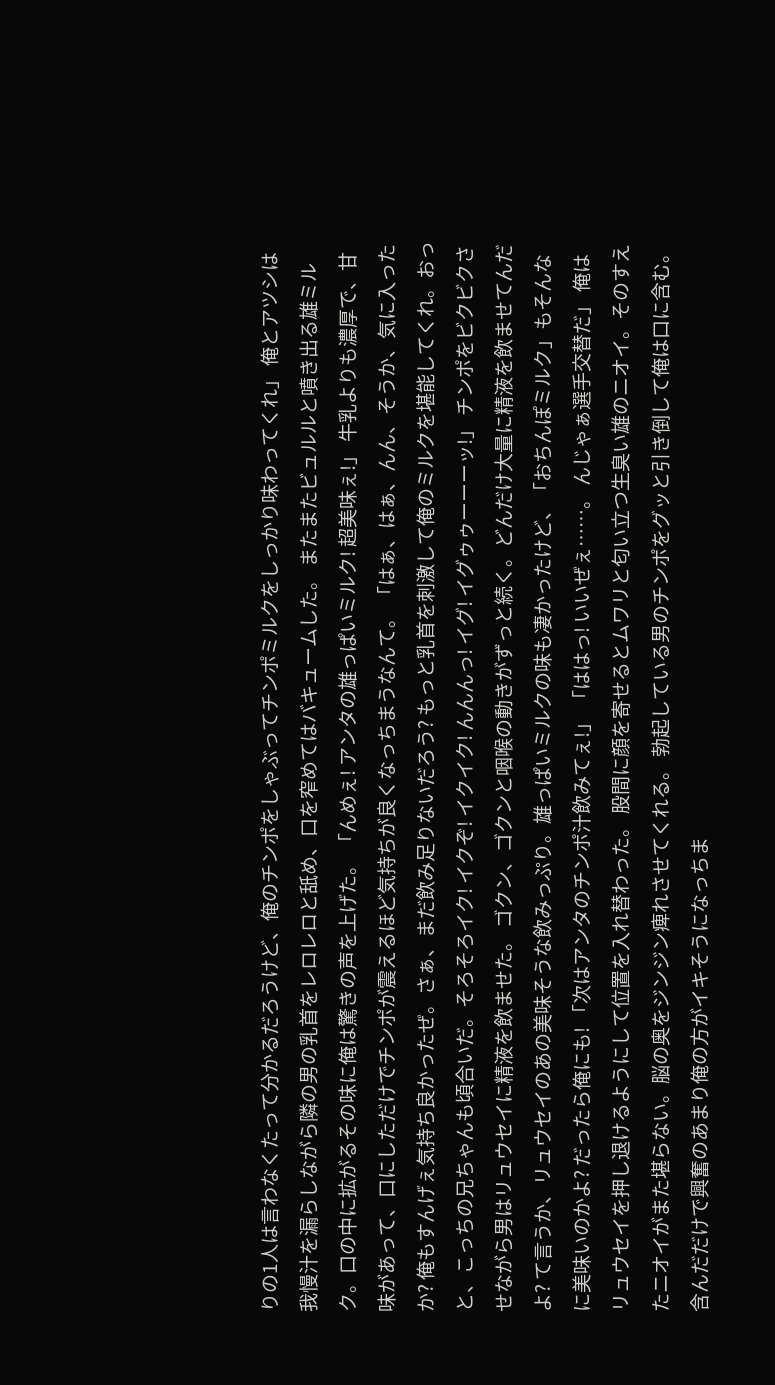りの1人は言わなくたって分かるだろうけど、俺のチンポをしゃぶってチンポミルクをしっかり味わってくれ」 俺とアツシは我慢汁を漏らしながら隣の男の乳首をレロレロと舐め、口を窄めてはバキュームした。 またまたビュルルと噴き出る雄ミルク。口の中に拡がるその味に俺は驚きの声を上げた。 「んめぇ! アンタの雄っぱいミルク! 超美味ぇ!」 牛乳よりも濃厚で、甘味があって、口にしただけでチンポが震えるほど気持ちが良くなっちまうなんて。 「はぁ、はぁ、んん、そうか、気に入ったか? 俺もすんげぇ気持ち良かったぜ。さぁ、まだ飲み足りないだろう? もっと乳首を刺激して俺のミルクを堪能してくれ。おっと、こっちの兄ちゃんも頃合いだ。そろそろイク! イクぞ! イクイク! んんんっ! イグ! イグゥゥーーーッ!」 チンポをビクビクさせながら男はリュウセイに精液を飲ませた。 ゴクン、ゴクンと咽喉の動きがずっと続く。どんだけ大量に精液を飲ませてんだよ? て言うか、リュウセイのあの美味そうな飲みっぷり。雄っぱいミルクの味も凄かったけど、「おちんぽミルク」もそんなに美味いのかよ? だったら俺にも! 「次はアンタのチンポ汁飲みてぇ!」 「ははっ! いいぜぇ……。 んじゃぁ選手交替だ」 俺はリュウセイを押し退けるようにして位置を入れ替わった。 股間に顔を寄せるとムワリと匂い立つ生臭い雄のニオイ。そのすえたニオイがまた堪らない。脳の奥をジンジン痺れさせてくれる。 勃起している男のチンポをグッと引き倒して俺は口に含む。 含んだだけで興奮のあまり俺の方がイキそうになっちま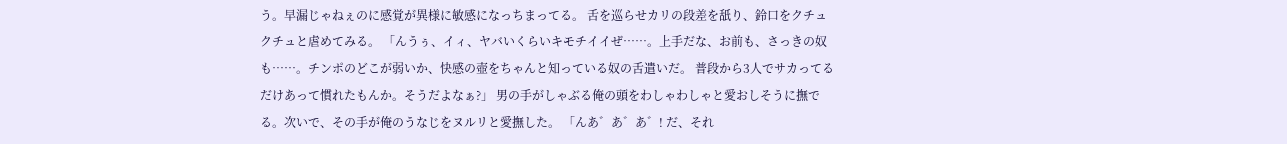う。早漏じゃねぇのに感覚が異様に敏感になっちまってる。 舌を巡らせカリの段差を舐り、鈴口をクチュクチュと虐めてみる。 「んうぅ、イィ、ヤバいくらいキモチイイぜ……。上手だな、お前も、さっきの奴も……。チンポのどこが弱いか、快感の壺をちゃんと知っている奴の舌遣いだ。 普段から3人でサカってるだけあって慣れたもんか。そうだよなぁ?」 男の手がしゃぶる俺の頭をわしゃわしゃと愛おしそうに撫でる。次いで、その手が俺のうなじをヌルリと愛撫した。 「んあ゛あ゛あ゛! だ、それ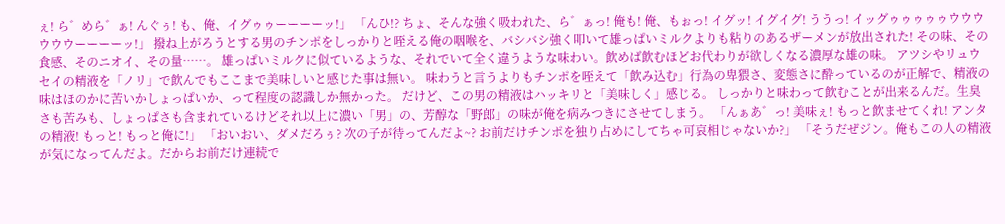ぇ! ら゛めら゛ぁ! んぐぅ! も、俺、イグゥゥーーーーッ!」 「んひ!? ちょ、そんな強く吸われた、ら゛ぁっ! 俺も! 俺、もぉっ! イグッ! イグイグ! ううっ! イッグゥゥゥゥゥウウウウウウーーーーッ!」 撥ね上がろうとする男のチンポをしっかりと咥える俺の咽喉を、バシバシ強く叩いて雄っぱいミルクよりも粘りのあるザーメンが放出された! その味、その食感、そのニオイ、その量……。 雄っぱいミルクに似ているような、それでいて全く違うような味わい。飲めば飲むほどお代わりが欲しくなる濃厚な雄の味。 アツシやリュウセイの精液を「ノリ」で飲んでもここまで美味しいと感じた事は無い。 味わうと言うよりもチンポを咥えて「飲み込む」行為の卑猥さ、変態さに酔っているのが正解で、精液の味はほのかに苦いかしょっぱいか、って程度の認識しか無かった。 だけど、この男の精液はハッキリと「美味しく」感じる。 しっかりと味わって飲むことが出来るんだ。生臭さも苦みも、しょっぱさも含まれているけどそれ以上に濃い「男」の、芳醇な「野郎」の味が俺を病みつきにさせてしまう。 「んぁあ゛っ! 美味ぇ! もっと飲ませてくれ! アンタの精液! もっと! もっと俺に!」 「おいおい、ダメだろぅ? 次の子が待ってんだよ~? お前だけチンポを独り占めにしてちゃ可哀相じゃないか?」 「そうだぜジン。俺もこの人の精液が気になってんだよ。だからお前だけ連続で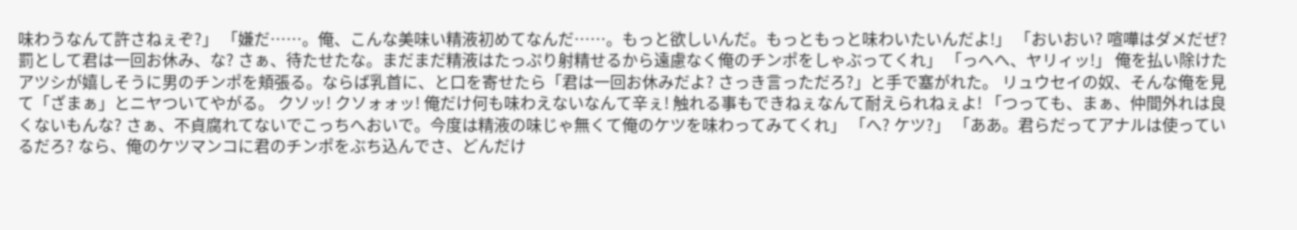味わうなんて許さねぇぞ?」 「嫌だ……。俺、こんな美味い精液初めてなんだ……。もっと欲しいんだ。もっともっと味わいたいんだよ!」 「おいおい? 喧嘩はダメだぜ? 罰として君は一回お休み、な? さぁ、待たせたな。まだまだ精液はたっぷり射精せるから遠慮なく俺のチンポをしゃぶってくれ」 「っへへ、ヤリィッ!」 俺を払い除けたアツシが嬉しそうに男のチンポを頬張る。ならば乳首に、と口を寄せたら「君は一回お休みだよ? さっき言っただろ?」と手で塞がれた。 リュウセイの奴、そんな俺を見て「ざまぁ」とニヤついてやがる。 クソッ! クソォォッ! 俺だけ何も味わえないなんて辛ぇ! 触れる事もできねぇなんて耐えられねぇよ! 「つっても、まぁ、仲間外れは良くないもんな? さぁ、不貞腐れてないでこっちへおいで。今度は精液の味じゃ無くて俺のケツを味わってみてくれ」 「へ? ケツ?」 「ああ。君らだってアナルは使っているだろ? なら、俺のケツマンコに君のチンポをぶち込んでさ、どんだけ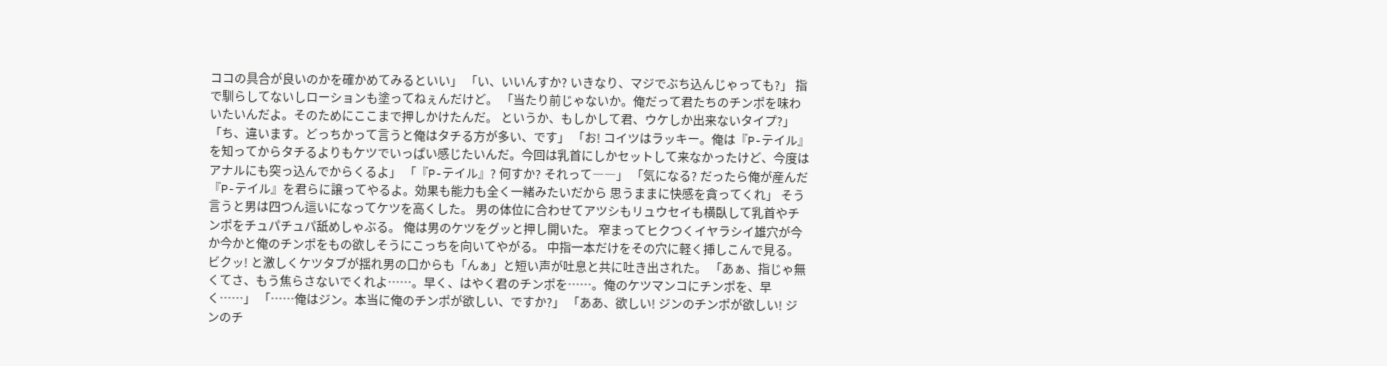ココの具合が良いのかを確かめてみるといい」 「い、いいんすか? いきなり、マジでぶち込んじゃっても?」 指で馴らしてないしローションも塗ってねぇんだけど。 「当たり前じゃないか。俺だって君たちのチンポを味わいたいんだよ。そのためにここまで押しかけたんだ。 というか、もしかして君、ウケしか出来ないタイプ?」 「ち、違います。どっちかって言うと俺はタチる方が多い、です」 「お! コイツはラッキー。俺は『P-テイル』を知ってからタチるよりもケツでいっぱい感じたいんだ。今回は乳首にしかセットして来なかったけど、今度はアナルにも突っ込んでからくるよ」 「『P-テイル』? 何すか? それって――」 「気になる? だったら俺が産んだ『P-テイル』を君らに譲ってやるよ。効果も能力も全く一緒みたいだから 思うままに快感を貪ってくれ」 そう言うと男は四つん這いになってケツを高くした。 男の体位に合わせてアツシもリュウセイも横臥して乳首やチンポをチュパチュパ舐めしゃぶる。 俺は男のケツをグッと押し開いた。 窄まってヒクつくイヤラシイ雄穴が今か今かと俺のチンポをもの欲しそうにこっちを向いてやがる。 中指一本だけをその穴に軽く挿しこんで見る。 ビクッ! と激しくケツタブが揺れ男の口からも「んぁ」と短い声が吐息と共に吐き出された。 「あぁ、指じゃ無くてさ、もう焦らさないでくれよ……。早く、はやく君のチンポを……。俺のケツマンコにチンポを、早く……」 「……俺はジン。本当に俺のチンポが欲しい、ですか?」 「ああ、欲しい! ジンのチンポが欲しい! ジンのチ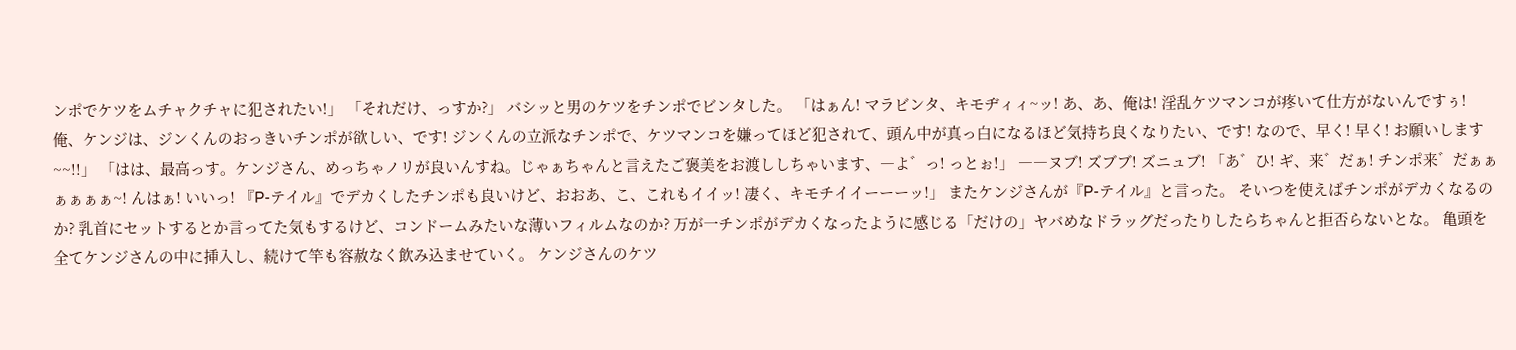ンポでケツをムチャクチャに犯されたい!」 「それだけ、っすか?」 バシッと男のケツをチンポでビンタした。 「はぁん! マラビンタ、キモヂィィ~ッ! あ、あ、俺は! 淫乱ケツマンコが疼いて仕方がないんですぅ! 俺、ケンジは、ジンくんのおっきいチンポが欲しい、です! ジンくんの立派なチンポで、ケツマンコを嫌ってほど犯されて、頭ん中が真っ白になるほど気持ち良くなりたい、です! なので、早く! 早く! お願いします~~!!」 「はは、最高っす。ケンジさん、めっちゃノリが良いんすね。じゃぁちゃんと言えたご褒美をお渡ししちゃいます、―よ゛っ! っとぉ!」 ――ヌブ! ズブブ! ズニュブ! 「あ゛ひ! ギ、来゛だぁ! チンポ来゛だぁぁぁぁぁぁ~! んはぁ! いいっ! 『P-テイル』でデカくしたチンポも良いけど、おおあ、こ、これもイイッ! 凄く、キモチイイーーーッ!」 またケンジさんが『P-テイル』と言った。 そいつを使えばチンポがデカくなるのか? 乳首にセットするとか言ってた気もするけど、コンドームみたいな薄いフィルムなのか? 万が一チンポがデカくなったように感じる「だけの」ヤバめなドラッグだったりしたらちゃんと拒否らないとな。 亀頭を全てケンジさんの中に挿入し、続けて竿も容赦なく飲み込ませていく。 ケンジさんのケツ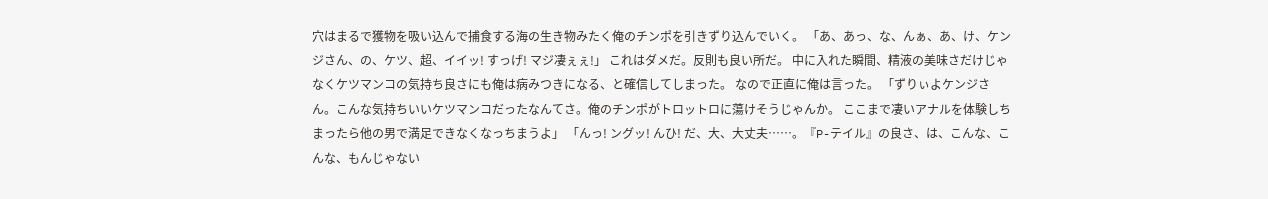穴はまるで獲物を吸い込んで捕食する海の生き物みたく俺のチンポを引きずり込んでいく。 「あ、あっ、な、んぁ、あ、け、ケンジさん、の、ケツ、超、イイッ! すっげ! マジ凄ぇぇ!」 これはダメだ。反則も良い所だ。 中に入れた瞬間、精液の美味さだけじゃなくケツマンコの気持ち良さにも俺は病みつきになる、と確信してしまった。 なので正直に俺は言った。 「ずりぃよケンジさん。こんな気持ちいいケツマンコだったなんてさ。俺のチンポがトロットロに蕩けそうじゃんか。 ここまで凄いアナルを体験しちまったら他の男で満足できなくなっちまうよ」 「んっ! ングッ! んひ! だ、大、大丈夫……。『P-テイル』の良さ、は、こんな、こんな、もんじゃない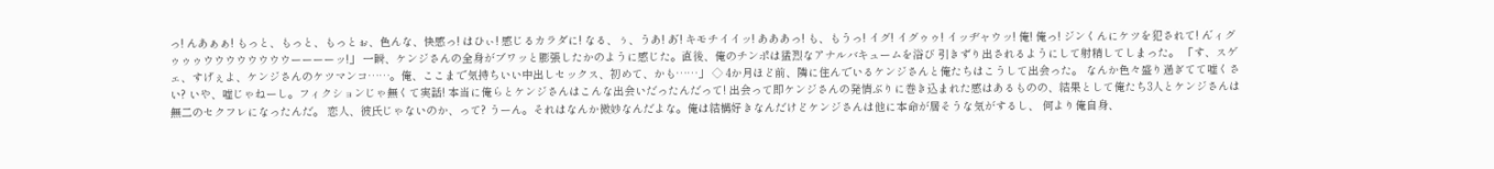っ! んあぁぁ! もっと、もっと、もっとぉ、色んな、快感っ! はひぃ! 感じるカラダに! なる、ぅ、うあ! あ゛! キモチイイッ! あああっ! も、もうっ! イグ! イグゥゥ! イッヂャウッ! 俺! 俺っ! ジンくんにケツを犯されて! ん゛ィグゥゥゥウウウウウウウウーーーーッ!」 一瞬、ケンジさんの全身がブワッと膨張したかのように感じた。直後、俺のチンポは猛烈なアナルバキュームを浴び 引きずり出されるようにして射精してしまった。 「す、スゲェ、すげぇよ、ケンジさんのケツマンコ……。俺、ここまで気持ちいい中出しセックス、初めて、かも……」 ◇ 4か月ほど前、隣に住んでいるケンジさんと俺たちはこうして出会った。 なんか色々盛り過ぎてて嘘くさい? いや、嘘じゃねーし。フィクションじゃ無くて実話! 本当に俺らとケンジさんはこんな出会いだったんだって! 出会って即ケンジさんの発情ぶりに巻き込まれた感はあるものの、結果として俺たち3人とケンジさんは無二のセクフレになったんだ。 恋人、彼氏じゃないのか、って? うーん。それはなんか微妙なんだよな。俺は結構好きなんだけどケンジさんは他に本命が居そうな気がするし、 何より俺自身、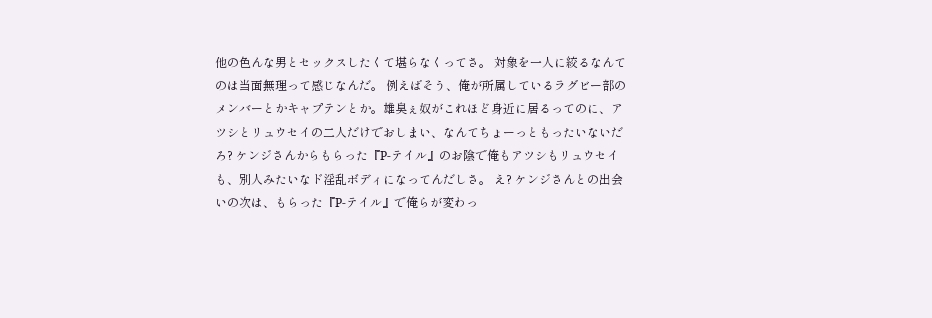他の色んな男とセックスしたくて堪らなくってさ。 対象を一人に絞るなんてのは当面無理って感じなんだ。 例えばそう、俺が所属しているラグビー部のメンバーとかキャプテンとか。雄臭ぇ奴がこれほど身近に居るってのに、アツシとリュウセイの二人だけでおしまい、なんてちょーっともったいないだろ? ケンジさんからもらった『P-テイル』のお陰で俺もアツシもリュウセイも、別人みたいなド淫乱ボディになってんだしさ。 え? ケンジさんとの出会いの次は、もらった『P-テイル』で俺らが変わっ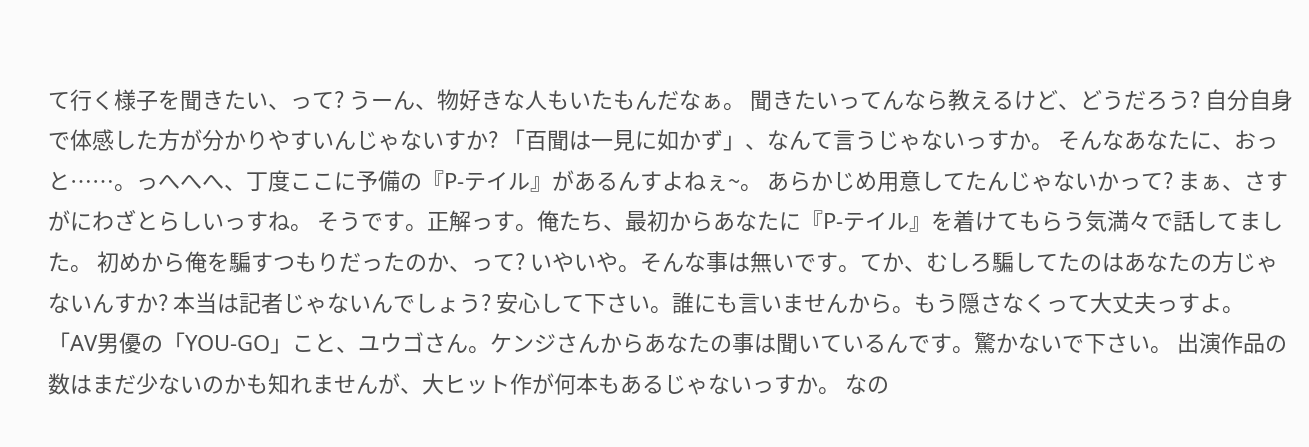て行く様子を聞きたい、って? うーん、物好きな人もいたもんだなぁ。 聞きたいってんなら教えるけど、どうだろう? 自分自身で体感した方が分かりやすいんじゃないすか? 「百聞は一見に如かず」、なんて言うじゃないっすか。 そんなあなたに、おっと……。っへへへ、丁度ここに予備の『P-テイル』があるんすよねぇ~。 あらかじめ用意してたんじゃないかって? まぁ、さすがにわざとらしいっすね。 そうです。正解っす。俺たち、最初からあなたに『P-テイル』を着けてもらう気満々で話してました。 初めから俺を騙すつもりだったのか、って? いやいや。そんな事は無いです。てか、むしろ騙してたのはあなたの方じゃないんすか? 本当は記者じゃないんでしょう? 安心して下さい。誰にも言いませんから。もう隠さなくって大丈夫っすよ。 「AV男優の「YOU-GO」こと、ユウゴさん。ケンジさんからあなたの事は聞いているんです。驚かないで下さい。 出演作品の数はまだ少ないのかも知れませんが、大ヒット作が何本もあるじゃないっすか。 なの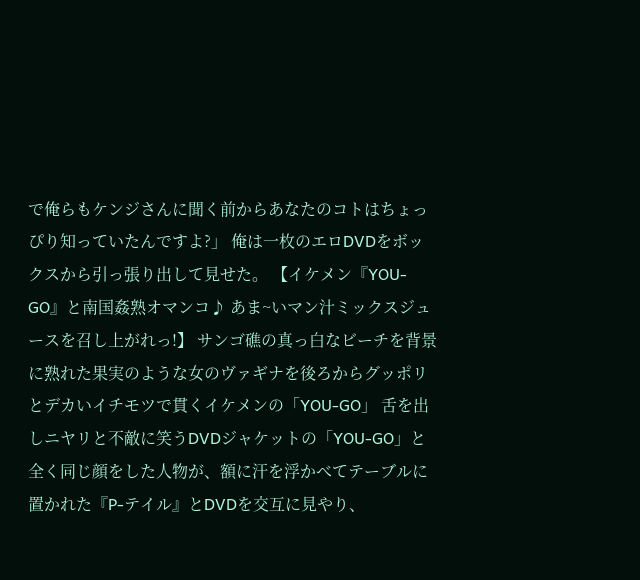で俺らもケンジさんに聞く前からあなたのコトはちょっぴり知っていたんですよ?」 俺は一枚のエロDVDをボックスから引っ張り出して見せた。 【イケメン『YOU-GO』と南国姦熟オマンコ♪ あま~いマン汁ミックスジュースを召し上がれっ!】 サンゴ礁の真っ白なビーチを背景に熟れた果実のような女のヴァギナを後ろからグッポリとデカいイチモツで貫くイケメンの「YOU-GO」 舌を出しニヤリと不敵に笑うDVDジャケットの「YOU-GO」と全く同じ顔をした人物が、額に汗を浮かべてテーブルに置かれた『P-テイル』とDVDを交互に見やり、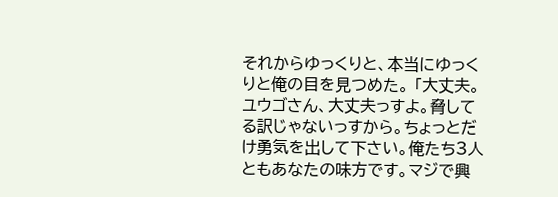それからゆっくりと、本当にゆっくりと俺の目を見つめた。 「大丈夫。ユウゴさん、大丈夫っすよ。脅してる訳じゃないっすから。ちょっとだけ勇気を出して下さい。俺たち3人ともあなたの味方です。マジで興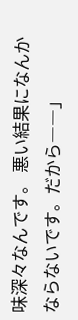味深々なんです。 悪い結果になんかならないです。だから――」